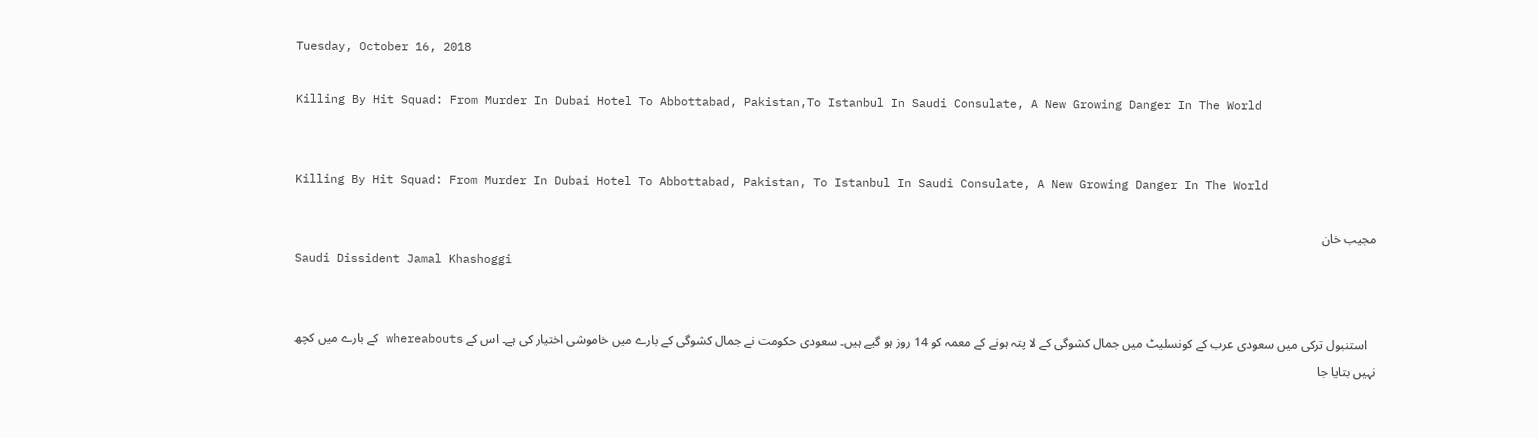Tuesday, October 16, 2018

Killing By Hit Squad: From Murder In Dubai Hotel To Abbottabad, Pakistan,To Istanbul In Saudi Consulate, A New Growing Danger In The World


Killing By Hit Squad: From Murder In Dubai Hotel To Abbottabad, Pakistan, To Istanbul In Saudi Consulate, A New Growing Danger In The World

مجیب خان
Saudi Dissident Jamal Khashoggi


   استنبول ترکی میں سعودی عرب کے کونسلیٹ میں جمال کشوگی کے لا پتہ ہونے کے معمہ کو 14 روز ہو گیے ہیں۔ سعودی حکومت نے جمال کشوگی کے بارے میں خاموشی اختیار کی ہے۔ اس کے whereabouts کے بارے میں کچھ نہیں بتایا جا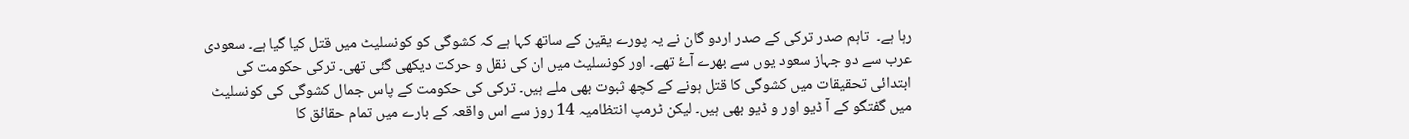رہا ہے۔  تاہم صدر ترکی کے صدر اردو گان نے یہ پورے یقین کے ساتھ کہا ہے کہ کشوگی کو کونسلیٹ میں قتل کیا گیا ہے۔ سعودی عرب سے دو جہاز سعود یوں سے بھرے آۓ تھے۔ اور کونسلیٹ میں ان کی نقل و حرکت دیکھی گئی تھی۔ ترکی حکومت کی ابتدائی تحقیقات میں کشوگی کا قتل ہونے کے کچھ ثبوت بھی ملے ہیں۔ ترکی کی حکومت کے پاس جمال کشوگی کی کونسلیٹ میں گفتگو کے آ ڈیو اور و ڈیو بھی ہیں۔ لیکن ٹرمپ انتظامیہ 14 روز سے اس واقعہ کے بارے میں تمام حقائق کا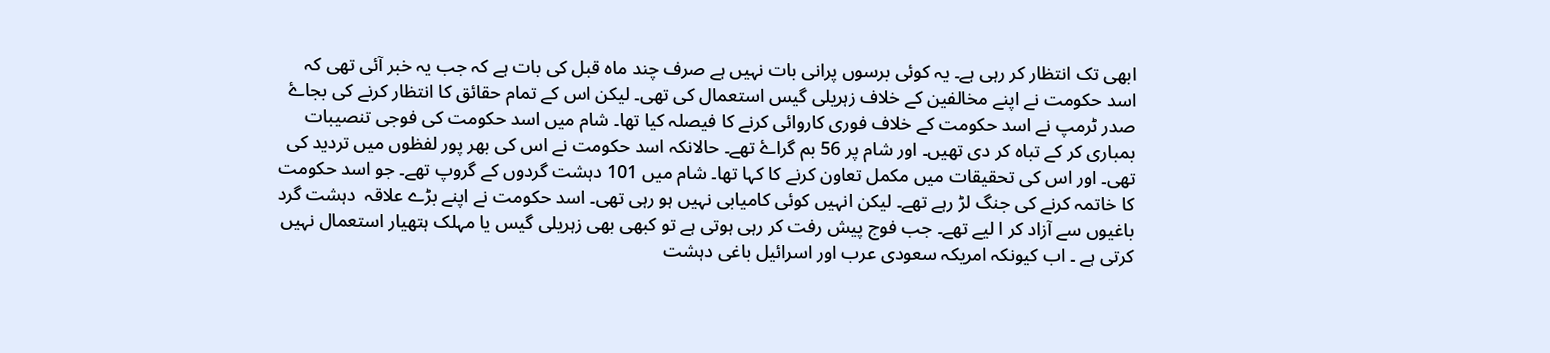ابھی تک انتظار کر رہی ہے۔ یہ کوئی برسوں پرانی بات نہیں ہے صرف چند ماہ قبل کی بات ہے کہ جب یہ خبر آئی تھی کہ اسد حکومت نے اپنے مخالفین کے خلاف زہریلی گیس استعمال کی تھی۔ لیکن اس کے تمام حقائق کا انتظار کرنے کی بجاۓ صدر ٹرمپ نے اسد حکومت کے خلاف فوری کاروائی کرنے کا فیصلہ کیا تھا۔ شام میں اسد حکومت کی فوجی تنصیبات بمباری کر کے تباہ کر دی تھیں۔ اور شام پر 56 بم گراۓ تھے۔ حالانکہ اسد حکومت نے اس کی بھر پور لفظوں میں تردید کی تھی۔ اور اس کی تحقیقات میں مکمل تعاون کرنے کا کہا تھا۔ شام میں 101 دہشت گردوں کے گروپ تھے۔ جو اسد حکومت کا خاتمہ کرنے کی جنگ لڑ رہے تھے۔ لیکن انہیں کوئی کامیابی نہیں ہو رہی تھی۔ اسد حکومت نے اپنے بڑے علاقہ  دہشت گرد باغیوں سے آزاد کر ا لیے تھے۔ جب فوج پیش رفت کر رہی ہوتی ہے تو کبھی بھی زہریلی گیس یا مہلک ہتھیار استعمال نہیں کرتی ہے ۔ اب کیونکہ امریکہ سعودی عرب اور اسرائیل باغی دہشت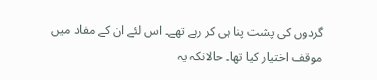گردوں کی پشت پنا ہی کر رہے تھے۔ اس لئے ان کے مفاد میں موقف اختیار کیا تھا۔ حالانکہ یہ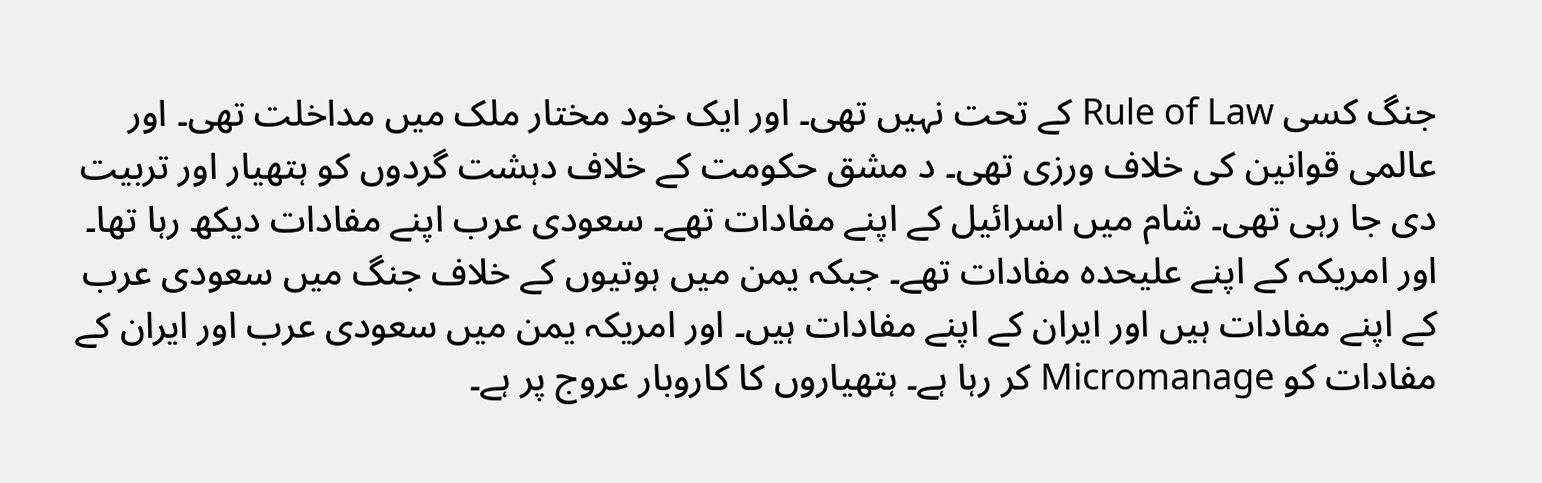جنگ کسی Rule of Law کے تحت نہیں تھی۔ اور ایک خود مختار ملک میں مداخلت تھی۔ اور عالمی قوانین کی خلاف ورزی تھی۔ د مشق حکومت کے خلاف دہشت گردوں کو ہتھیار اور تربیت دی جا رہی تھی۔ شام میں اسرائیل کے اپنے مفادات تھے۔ سعودی عرب اپنے مفادات دیکھ رہا تھا۔ اور امریکہ کے اپنے علیحدہ مفادات تھے۔ جبکہ یمن میں ہوتیوں کے خلاف جنگ میں سعودی عرب کے اپنے مفادات ہیں اور ایران کے اپنے مفادات ہیں۔ اور امریکہ یمن میں سعودی عرب اور ایران کے مفادات کو Micromanage کر رہا ہے۔ ہتھیاروں کا کاروبار عروج پر ہے۔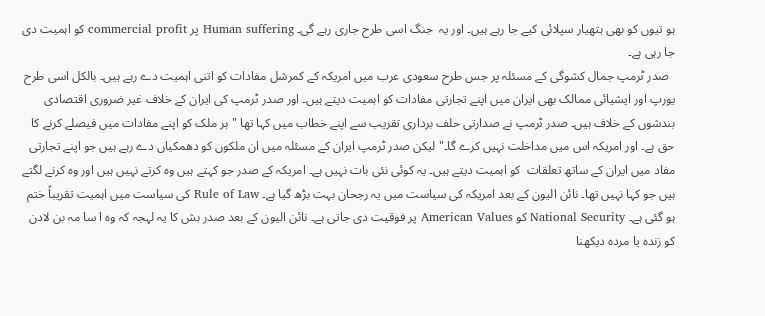ہو تیوں کو بھی ہتھیار سپلائی کیے جا رہے ہیں۔ اور یہ  جنگ اسی طرح جاری رہے گی۔ Human suffering پر commercial profit کو اہمیت دی جا رہی ہے۔
  صدر ٹرمپ جمال کشوگی کے مسئلہ پر جس طرح سعودی عرب میں امریکہ کے کمرشل مفادات کو اتنی اہمیت دے رہے ہیں۔ بالکل اسی طرح یورپ اور ایشیائی ممالک بھی ایران میں اپنے تجارتی مفادات کو اہمیت دیتے ہیں۔ اور صدر ٹرمپ کی ایران کے خلاف غیر ضروری اقتصادی بندشوں کے خلاف ہیں۔ صدر ٹرمپ نے صدارتی حلف برداری تقریب سے اپنے خطاب میں کہا تھا "ہر ملک کو اپنے مفادات میں فیصلے کرنے کا حق ہے۔ اور امریکہ اس میں مداخلت نہیں کرے گا۔" لیکن صدر ٹرمپ ایران کے مسئلہ میں ان ملکوں کو دھمکیاں دے رہے ہیں جو اپنے تجارتی مفاد میں ایران کے ساتھ تعلقات  کو اہمیت دیتے ہیں۔ یہ کوئی نئی بات نہیں ہے۔ امریکہ کے صدر جو کہتے ہیں وہ کرتے نہیں ہیں اور وہ کرنے لگتے  ہیں جو کہا نہیں تھا۔ نائن الیون کے بعد امریکہ کی سیاست میں یہ رجحان بہت بڑھ گیا ہے۔ Rule of Law کی سیاست میں اہمیت تقریباً ختم ہو گئی ہے۔ National Security کو American Values پر فوقیت دی جاتی ہے۔ نائن الیون کے بعد صدر بش کا یہ لہجہ کہ وہ ا سا مہ بن لادن کو زندہ یا مردہ دیکھنا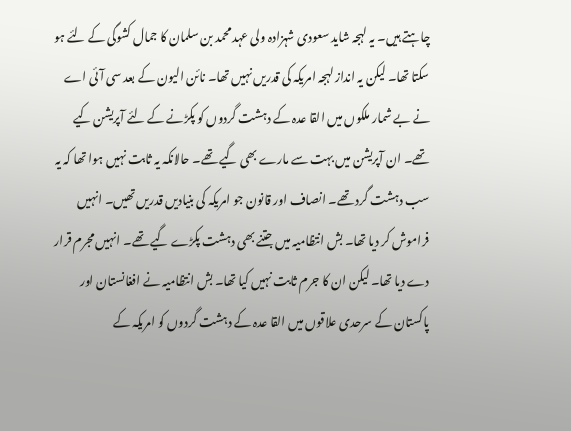چاہتے ہیں۔ یہ لہجہ شاید سعودی شہزادہ ولی عہد محمد بن سلمان کا جمال کشوگی کے لئے ہو سکتا تھا۔ لیکن یہ انداز لہجہ امریکہ کی قدریں نہیں تھا۔ نائن الیون کے بعد سی آئی اے نے بے شمار ملکوں میں القا عدہ کے دہشت گردوں کو پکڑنے کے لئے آپریشن کیے تھے۔ ان آپریشن میں بہت سے مارے بھی گیے تھے۔ حالانکہ یہ ثابت نہیں ہوا تھا کہ یہ سب دہشت گرد تھے۔ انصاف اور قانون جو امریکہ کی بنیادیں قدریں تھیں۔ انہیں فراموش کر دیا تھا۔ بش انتظامیہ میں جتنے بھی دہشت پکڑے گیے تھے۔ انہیں مجرم قرار دے دیا تھا۔ لیکن ان کا جرم ثابت نہیں کیا تھا۔ بش انتظامیہ نے افغانستان اور پاکستان کے سرحدی علاقوں میں القا عدہ کے دہشت گردوں کو امریکہ کے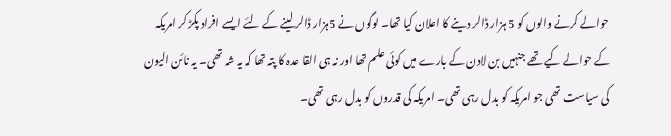حوالے کرنے والوں کو 5 ہزار ڈالر دینے کا اعلان کیا تھا۔ لوگوں نے 5ہزار ڈالر لینے کے لئے ایسے افراد پکڑ کر امریکہ کے حوالے کیے تھے جنہیں بن لادن کے بارے میں کوئی علم تھا اور نہ ہی القا عدہ کا پتہ تھا کہ یہ شہ تھی۔ یہ نائن الیون کی سیاست تھی جو امریکہ کو بدل رہی تھی۔ امریکہ کی قدروں کو بدل رہی تھی۔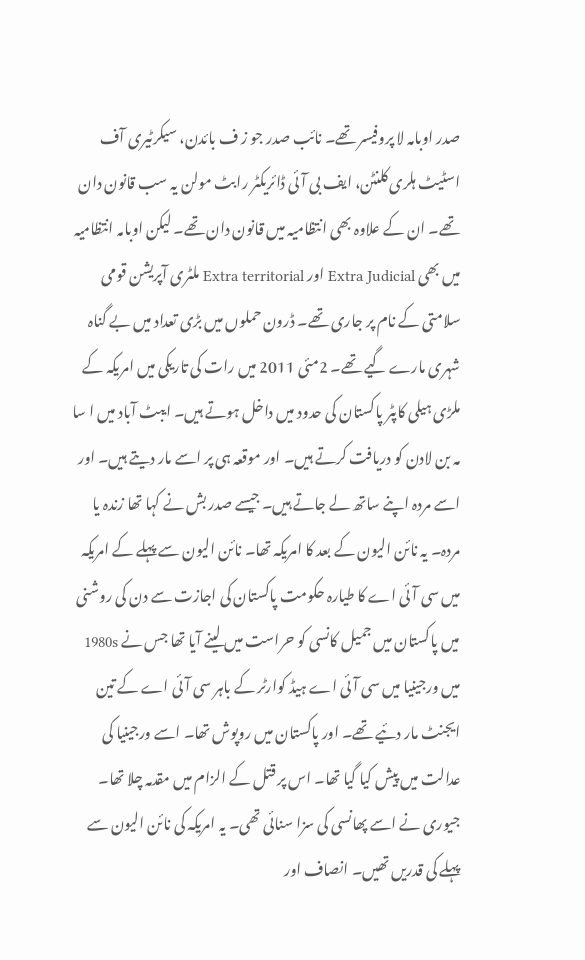صدر اوبامہ لا پروفیسر تھے۔ نائب صدر جو ز ف بائدن، سیکرٹیری آف اسٹیٹ ہلری کلنٹن، ایف بی آئی ڈائریکٹر رابٹ مولن یہ سب قانون دان تھے۔ ان کے علاوہ بھی انتظامیہ میں قانون دان تھے۔ لیکن اوبامہ انتظامیہ میں بھی Extra Judicial اور Extra territorial ملٹری آپریشن قومی سلامتی کے نام پر جاری تھے۔ ڈرون حملوں میں بڑی تعداد میں بے گناہ شہری مارے گیے تھے۔ 2مئی 2011 میں رات کی تاریکی میں امریکہ کے ملڑی ہیلی کاپٹر پاکستان کی حدود میں داخل ہوتے ہیں۔ ایبٹ آباد میں ا سا مہ بن لادن کو دریافت کرتے ہیں۔ اور موقعہ ہی پر اسے مار دیتے ہیں۔ اور اسے مردہ اپنے ساتھ لے جاتے ہیں۔ جیسے صدر بش نے کہا تھا زندہ یا مردہ۔ یہ نائن الیون کے بعد کا امریکہ تھا۔ نائن الیون سے پہلے کے امریکہ میں سی آئی اے کا طیارہ حکومت پاکستان کی اجازت سے دن کی روشنی میں پاکستان میں جمیل کانسی کو حراست میں لینے آیا تھا جس نے 1980s میں ورجینیا میں سی آئی اے ہیڈ کوارٹر کے باہر سی آئی اے کے تین ایجنٹ مار دئیے تھے۔ اور پاکستان میں روپوش تھا۔ اسے ورجینیا کی عدالت میں پیش کیا گیا تھا۔ اس پر قتل کے الزام میں مقدمہ چلا تھا۔ جیوری نے اسے پھانسی کی سزا سنائی تھی۔ یہ امریکہ کی نائن الیون سے پہلے کی قدریں تھیں۔ انصاف اور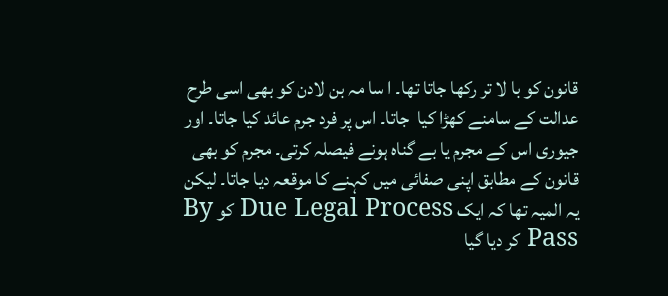قانون کو با لا تر رکھا جاتا تھا۔ ا سا مہ بن لادن کو بھی اسی طرح عدالت کے سامنے کھڑا کیا  جاتا۔ اس پر فرد جرم عائد کیا جاتا۔ اور جیوری اس کے مجرم یا بے گناہ ہونے فیصلہ کرتی۔ مجرم کو بھی قانون کے مطابق اپنی صفائی میں کہنے کا موقعہ دیا جاتا۔ لیکن یہ المیہ تھا کہ ایک Due Legal Process کو By Pass کر دیا گیا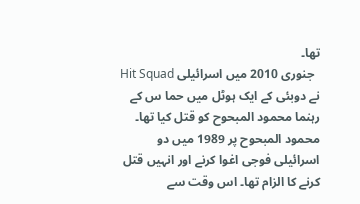تھا۔
  جنوری 2010 میں اسرائیلی Hit Squad نے دوبئی کے ایک ہوٹل میں حما س کے رہنما محمود المبحوح کو قتل کیا تھا۔ محمود المبحوح پر 1989 میں دو اسرائیلی فوجی اغوا کرنے اور انہیں قتل کرنے کا الزام تھا۔ اس وقت سے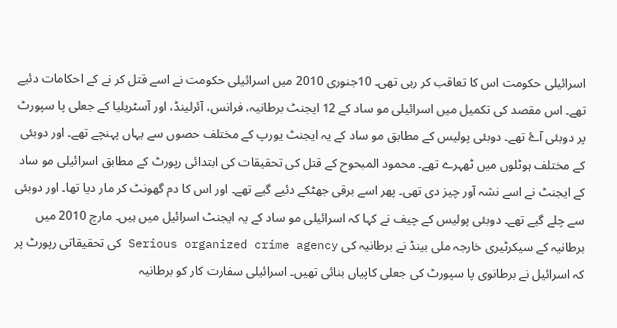اسرائیلی حکومت اس کا تعاقب کر رہی تھی۔ 10جنوری 2010 میں اسرائیلی حکومت نے اسے قتل کر نے کے احکامات دئیے تھے۔ اس مقصد کی تکمیل میں اسرائیلی مو ساد کے 12 ایجنٹ برطانیہ، فرانس، آئرلینڈ، اور آسٹریلیا کے جعلی پا سپورٹ پر دوبئی آۓ تھے۔ دوبئی پولیس کے مطابق مو ساد کے یہ ایجنٹ یورپ کے مختلف حصوں سے یہاں پہنچے تھے۔ اور دوبئی کے مختلف ہوٹلوں میں ٹھہرے تھے۔ محمود المبحوح کے قتل کی تحقیقات کی ابتدائی رپورٹ کے مطابق اسرائیلی مو ساد کے ایجنٹ نے اسے نشہ آور چیز دی تھی۔ پھر اسے برقی جھٹکے دئیے گیے تھے۔ اور اس کا دم گھونٹ کر مار دیا تھا۔ اور دوبئی سے چلے گیے تھے۔ دوبئی پولیس کے چیف نے کہا کہ اسرائیلی مو ساد کے یہ ایجنٹ اسرائیل میں ہیں۔ مارچ 2010 میں برطانیہ کے سیکرٹیری خارجہ ملی بینڈ نے برطانیہ کی Serious organized crime agency کی تحقیقاتی رپورٹ پر کہ اسرائیل نے برطانوی پا سپورٹ کی جعلی کاپیاں بنائی تھیں۔ اسرائیلی سفارت کار کو برطانیہ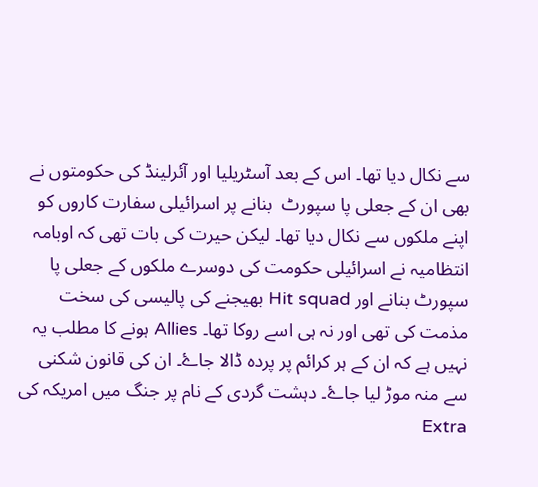سے نکال دیا تھا۔ اس کے بعد آسٹریلیا اور آئرلینڈ کی حکومتوں نے بھی ان کے جعلی پا سپورٹ  بنانے پر اسرائیلی سفارت کاروں کو اپنے ملکوں سے نکال دیا تھا۔ لیکن حیرت کی بات تھی کہ اوبامہ انتظامیہ نے اسرائیلی حکومت کی دوسرے ملکوں کے جعلی پا سپورٹ بنانے اور Hit squad بھیجنے کی پالیسی کی سخت مذمت کی تھی اور نہ ہی اسے روکا تھا۔ Allies ہونے کا مطلب یہ نہیں ہے کہ ان کے ہر کرائم پر پردہ ڈالا جاۓ۔ ان کی قانون شکنی سے منہ موڑ لیا جاۓ۔ دہشت گردی کے نام پر جنگ میں امریکہ کی Extra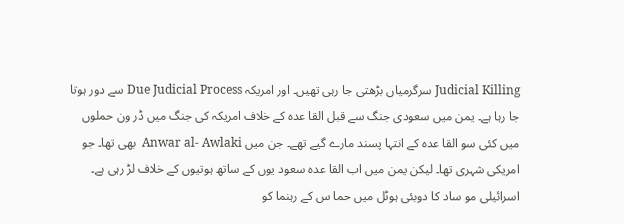Judicial Killing سرگرمیاں بڑھتی جا رہی تھیں۔ اور امریکہ Due Judicial Process سے دور ہوتا جا رہا ہے۔ یمن میں سعودی جنگ سے قبل القا عدہ کے خلاف امریکہ کی جنگ میں ڈر ون حملوں میں کئی سو القا عدہ کے انتہا پسند مارے گیے تھے۔ جن میں Anwar al- Awlaki  بھی تھا۔ جو امریکی شہری تھا۔ لیکن یمن میں اب القا عدہ سعود یوں کے ساتھ ہوتیوں کے خلاف لڑ رہی ہے۔ اسرائیلی مو ساد کا دوبئی ہوٹل میں حما س کے رہنما کو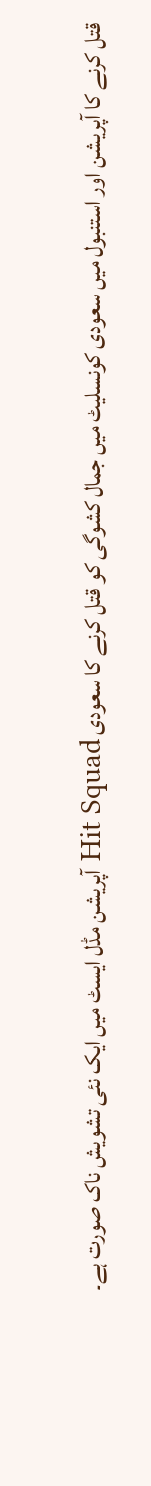قتل کرنے کا آپریشن اور استنبول میں سعودی کونسلیٹ میں جمال کشوگی کو قتل کرنے کا سعودی Hit Squad آپریشن مڈل ایسٹ میں ایک نئی تشویش ناک صورت ہے۔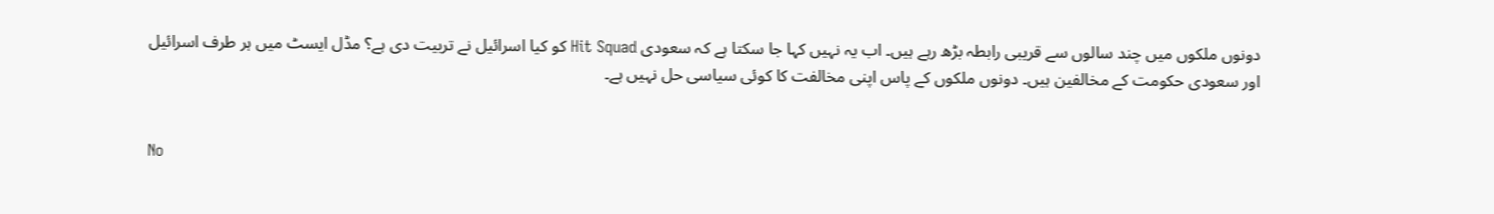دونوں ملکوں میں چند سالوں سے قریبی رابطہ بڑھ رہے ہیں۔ اب یہ نہیں کہا جا سکتا ہے کہ سعودی Hit Squad کو کیا اسرائیل نے تربیت دی ہے؟ مڈل ایسٹ میں ہر طرف اسرائیل اور سعودی حکومت کے مخالفین ہیں۔ دونوں ملکوں کے پاس اپنی مخالفت کا کوئی سیاسی حل نہیں ہے۔


No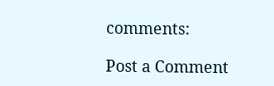comments:

Post a Comment